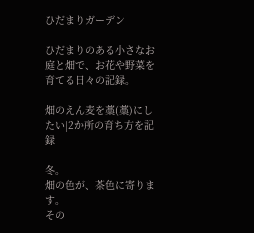ひだまりガーデン

ひだまりのある小さなお庭と畑で、お花や野菜を育てる日々の記録。

畑のえん麦を藁(藁)にしたい|2か所の育ち方を記録

冬。
畑の色が、茶色に寄ります。
その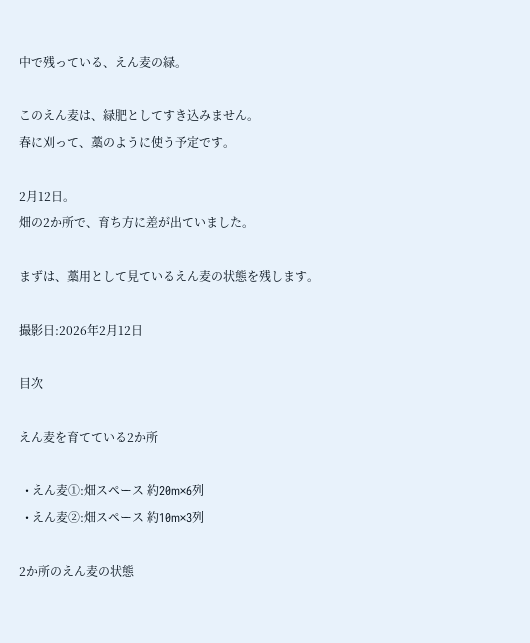中で残っている、えん麦の緑。

このえん麦は、緑肥としてすき込みません。
春に刈って、藁のように使う予定です。

2月12日。
畑の2か所で、育ち方に差が出ていました。

まずは、藁用として見ているえん麦の状態を残します。

撮影日:2026年2月12日

目次

えん麦を育てている2か所

  • えん麦①:畑スペース 約20m×6列
  • えん麦②:畑スペース 約10m×3列

2か所のえん麦の状態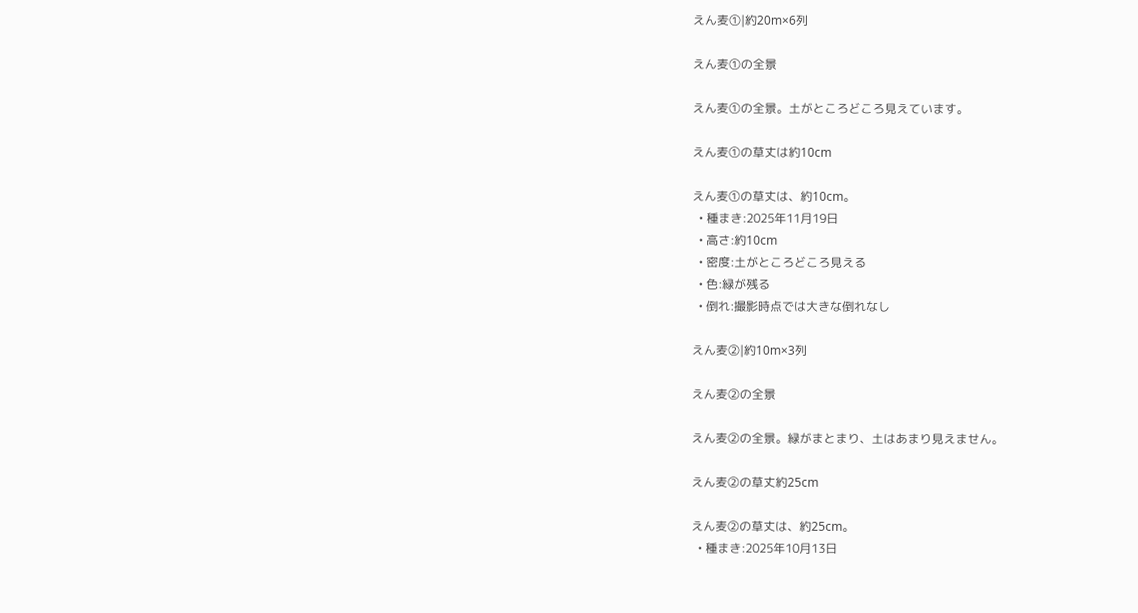えん麦①|約20m×6列

えん麦①の全景

えん麦①の全景。土がところどころ見えています。

えん麦①の草丈は約10cm

えん麦①の草丈は、約10cm。
  • 種まき:2025年11月19日
  • 高さ:約10cm
  • 密度:土がところどころ見える
  • 色:緑が残る
  • 倒れ:撮影時点では大きな倒れなし

えん麦②|約10m×3列

えん麦②の全景

えん麦②の全景。緑がまとまり、土はあまり見えません。

えん麦②の草丈約25cm

えん麦②の草丈は、約25cm。
  • 種まき:2025年10月13日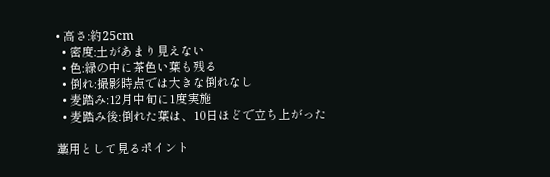• 高さ:約25cm
  • 密度:土があまり見えない
  • 色:緑の中に茶色い葉も残る
  • 倒れ:撮影時点では大きな倒れなし
  • 麦踏み:12月中旬に1度実施
  • 麦踏み後:倒れた葉は、10日ほどで立ち上がった

藁用として見るポイント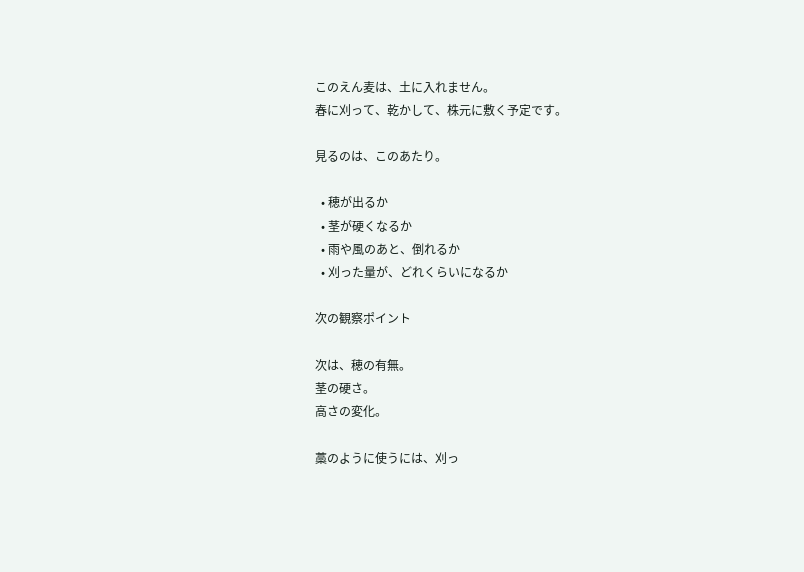このえん麦は、土に入れません。
春に刈って、乾かして、株元に敷く予定です。

見るのは、このあたり。

  • 穂が出るか
  • 茎が硬くなるか
  • 雨や風のあと、倒れるか
  • 刈った量が、どれくらいになるか

次の観察ポイント

次は、穂の有無。
茎の硬さ。
高さの変化。

藁のように使うには、刈っ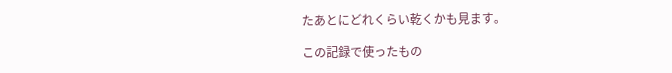たあとにどれくらい乾くかも見ます。

この記録で使ったもの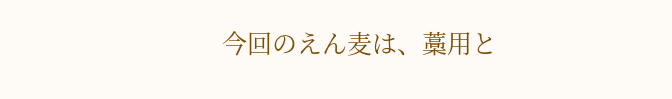今回のえん麦は、藁用と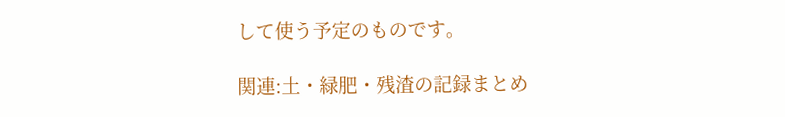して使う予定のものです。

関連:土・緑肥・残渣の記録まとめ